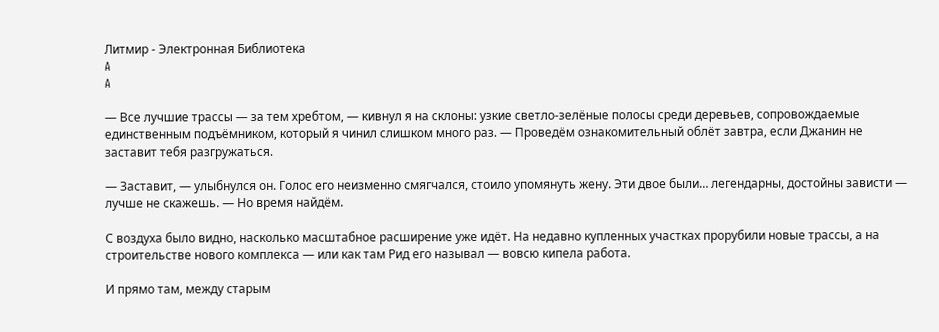Литмир - Электронная Библиотека
A
A

— Все лучшие трассы — за тем хребтом, — кивнул я на склоны: узкие светло-зелёные полосы среди деревьев, сопровождаемые единственным подъёмником, который я чинил слишком много раз. — Проведём ознакомительный облёт завтра, если Джанин не заставит тебя разгружаться.

— Заставит, — улыбнулся он. Голос его неизменно смягчался, стоило упомянуть жену. Эти двое были… легендарны, достойны зависти — лучше не скажешь. — Но время найдём.

С воздуха было видно, насколько масштабное расширение уже идёт. На недавно купленных участках прорубили новые трассы, а на строительстве нового комплекса — или как там Рид его называл — вовсю кипела работа.

И прямо там, между старым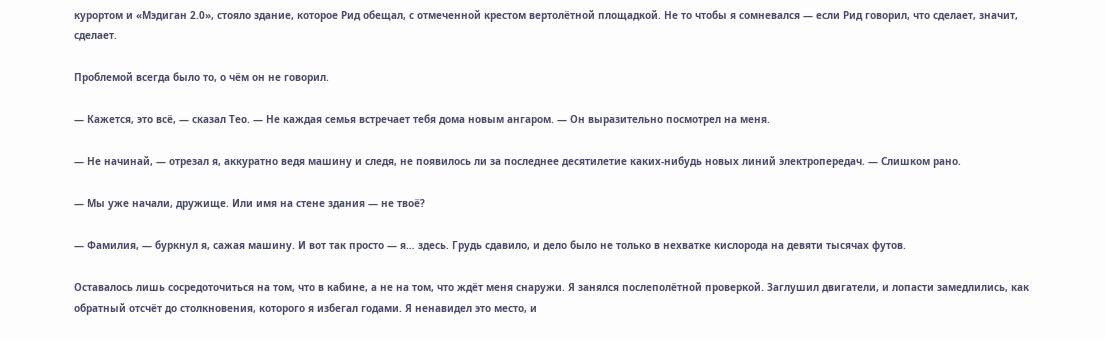курортом и «Мэдиган 2.0», стояло здание, которое Рид обещал, с отмеченной крестом вертолётной площадкой. Не то чтобы я сомневался — если Рид говорил, что сделает, значит, сделает.

Проблемой всегда было то, о чём он не говорил.

— Кажется, это всё, — сказал Тео. — Не каждая семья встречает тебя дома новым ангаром. — Он выразительно посмотрел на меня.

— Не начинай, — отрезал я, аккуратно ведя машину и следя, не появилось ли за последнее десятилетие каких-нибудь новых линий электропередач. — Слишком рано.

— Мы уже начали, дружище. Или имя на стене здания — не твоё?

— Фамилия, — буркнул я, сажая машину. И вот так просто — я… здесь. Грудь сдавило, и дело было не только в нехватке кислорода на девяти тысячах футов.

Оставалось лишь сосредоточиться на том, что в кабине, а не на том, что ждёт меня снаружи. Я занялся послеполётной проверкой. Заглушил двигатели, и лопасти замедлились, как обратный отсчёт до столкновения, которого я избегал годами. Я ненавидел это место, и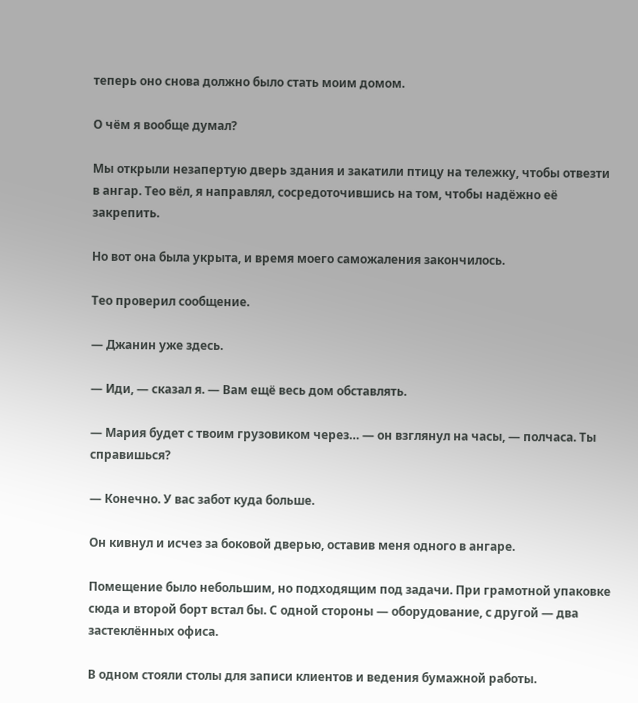теперь оно снова должно было стать моим домом.

О чём я вообще думал?

Мы открыли незапертую дверь здания и закатили птицу на тележку, чтобы отвезти в ангар. Тео вёл, я направлял, сосредоточившись на том, чтобы надёжно её закрепить.

Но вот она была укрыта, и время моего саможаления закончилось.

Тео проверил сообщение.

— Джанин уже здесь.

— Иди, — сказал я. — Вам ещё весь дом обставлять.

— Мария будет с твоим грузовиком через… — он взглянул на часы, — полчаса. Ты справишься?

— Конечно. У вас забот куда больше.

Он кивнул и исчез за боковой дверью, оставив меня одного в ангаре.

Помещение было небольшим, но подходящим под задачи. При грамотной упаковке сюда и второй борт встал бы. С одной стороны — оборудование, с другой — два застеклённых офиса.

В одном стояли столы для записи клиентов и ведения бумажной работы.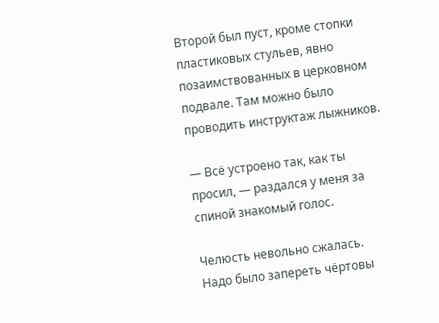Второй был пуст, кроме стопки пластиковых стульев, явно позаимствованных в церковном подвале. Там можно было проводить инструктаж лыжников.

— Всё устроено так, как ты просил, — раздался у меня за спиной знакомый голос.

Челюсть невольно сжалась. Надо было запереть чёртовы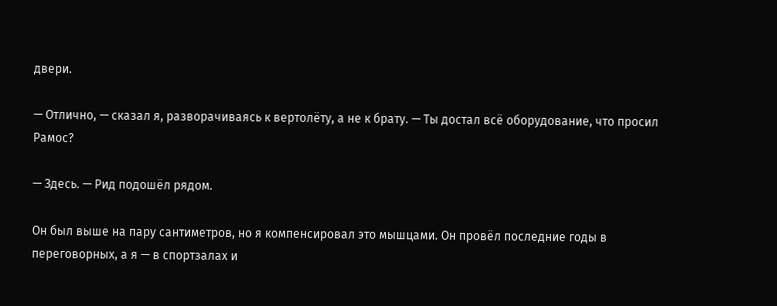двери.

— Отлично, — сказал я, разворачиваясь к вертолёту, а не к брату. — Ты достал всё оборудование, что просил Рамос?

— Здесь. — Рид подошёл рядом.

Он был выше на пару сантиметров, но я компенсировал это мышцами. Он провёл последние годы в переговорных, а я — в спортзалах и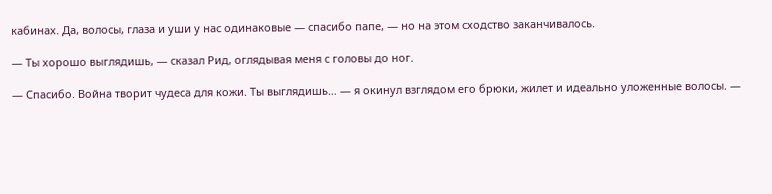кабинах. Да, волосы, глаза и уши у нас одинаковые — спасибо папе, — но на этом сходство заканчивалось.

— Ты хорошо выглядишь, — сказал Рид, оглядывая меня с головы до ног.

— Спасибо. Война творит чудеса для кожи. Ты выглядишь… — я окинул взглядом его брюки, жилет и идеально уложенные волосы. —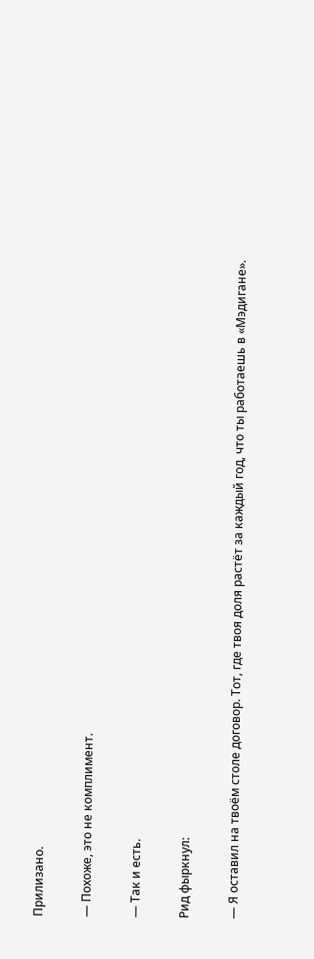Прилизано.

— Похоже, это не комплимент.

— Так и есть.

Рид фыркнул:

— Я оставил на твоём столе договор. Тот, где твоя доля растёт за каждый год, что ты работаешь в «Мэдигане».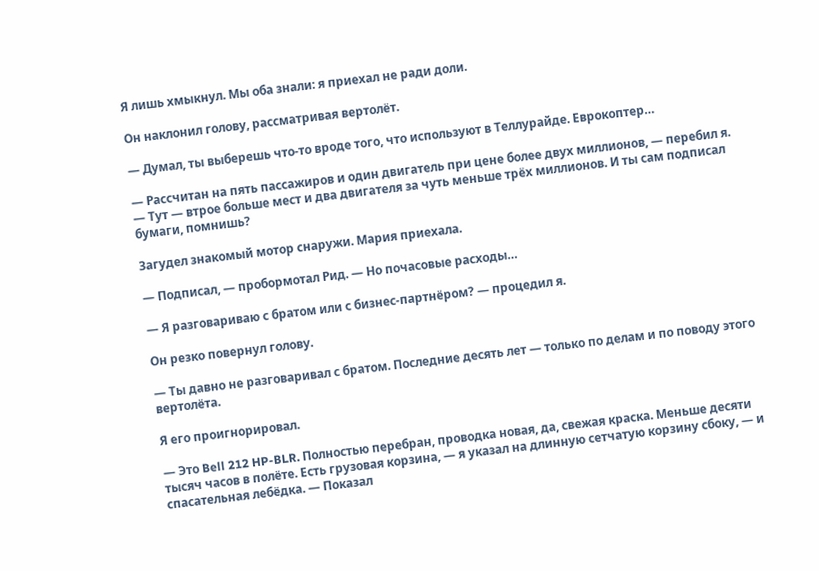Я лишь хмыкнул. Мы оба знали: я приехал не ради доли.

Он наклонил голову, рассматривая вертолёт.

— Думал, ты выберешь что-то вроде того, что используют в Теллурайде. Еврокоптер…

— Рассчитан на пять пассажиров и один двигатель при цене более двух миллионов, — перебил я. — Тут — втрое больше мест и два двигателя за чуть меньше трёх миллионов. И ты сам подписал бумаги, помнишь?

Загудел знакомый мотор снаружи. Мария приехала.

— Подписал, — пробормотал Рид. — Но почасовые расходы…

— Я разговариваю с братом или с бизнес-партнёром? — процедил я.

Он резко повернул голову.

— Ты давно не разговаривал с братом. Последние десять лет — только по делам и по поводу этого вертолёта.

Я его проигнорировал.

— Это Bell 212 HP-BLR. Полностью перебран, проводка новая, да, свежая краска. Меньше десяти тысяч часов в полёте. Есть грузовая корзина, — я указал на длинную сетчатую корзину сбоку, — и спасательная лебёдка. — Показал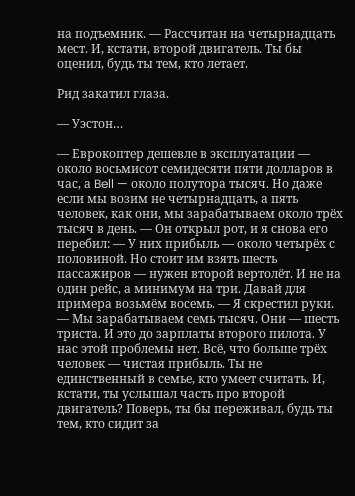на подъемник. — Рассчитан на четырнадцать мест. И, кстати, второй двигатель. Ты бы оценил, будь ты тем, кто летает.

Рид закатил глаза.

— Уэстон…

— Еврокоптер дешевле в эксплуатации — около восьмисот семидесяти пяти долларов в час, а Bell — около полутора тысяч. Но даже если мы возим не четырнадцать, а пять человек, как они, мы зарабатываем около трёх тысяч в день. — Он открыл рот, и я снова его перебил: — У них прибыль — около четырёх с половиной. Но стоит им взять шесть пассажиров — нужен второй вертолёт. И не на один рейс, а минимум на три. Давай для примера возьмём восемь. — Я скрестил руки. — Мы зарабатываем семь тысяч. Они — шесть триста. И это до зарплаты второго пилота. У нас этой проблемы нет. Всё, что больше трёх человек — чистая прибыль. Ты не единственный в семье, кто умеет считать. И, кстати, ты услышал часть про второй двигатель? Поверь, ты бы переживал, будь ты тем, кто сидит за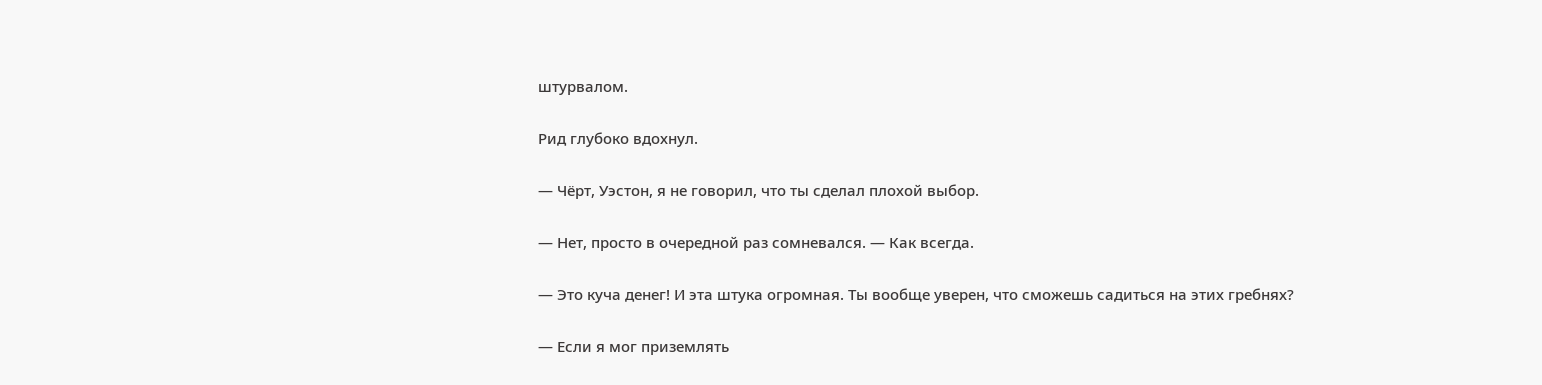штурвалом.

Рид глубоко вдохнул.

— Чёрт, Уэстон, я не говорил, что ты сделал плохой выбор.

— Нет, просто в очередной раз сомневался. — Как всегда.

— Это куча денег! И эта штука огромная. Ты вообще уверен, что сможешь садиться на этих гребнях?

— Если я мог приземлять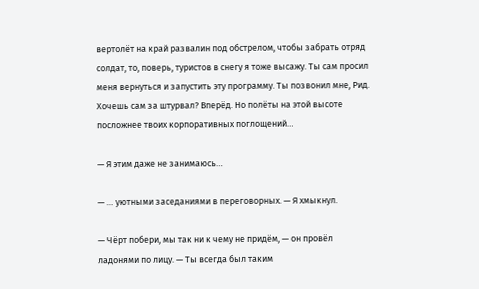вертолёт на край развалин под обстрелом, чтобы забрать отряд солдат, то, поверь, туристов в снегу я тоже высажу. Ты сам просил меня вернуться и запустить эту программу. Ты позвонил мне, Рид. Хочешь сам за штурвал? Вперёд. Но полёты на этой высоте посложнее твоих корпоративных поглощений…

— Я этим даже не занимаюсь…

— … уютными заседаниями в переговорных. — Я хмыкнул.

— Чёрт побери, мы так ни к чему не придём, — он провёл ладонями по лицу. — Ты всегда был таким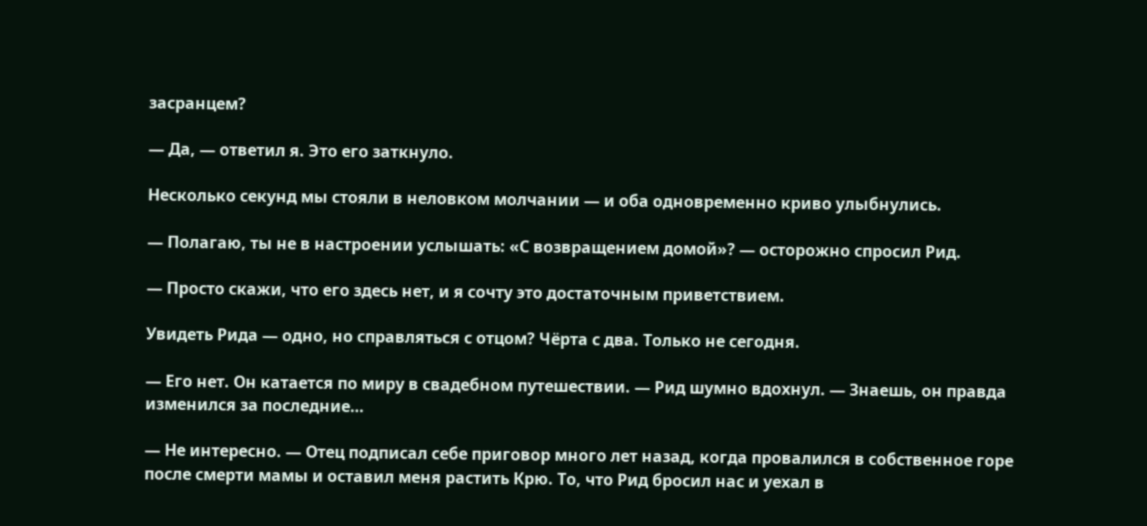засранцем?

— Да, — ответил я. Это его заткнуло.

Несколько секунд мы стояли в неловком молчании — и оба одновременно криво улыбнулись.

— Полагаю, ты не в настроении услышать: «С возвращением домой»? — осторожно спросил Рид.

— Просто скажи, что его здесь нет, и я сочту это достаточным приветствием.

Увидеть Рида — одно, но справляться с отцом? Чёрта с два. Только не сегодня.

— Его нет. Он катается по миру в свадебном путешествии. — Рид шумно вдохнул. — Знаешь, он правда изменился за последние…

— Не интересно. — Отец подписал себе приговор много лет назад, когда провалился в собственное горе после смерти мамы и оставил меня растить Крю. То, что Рид бросил нас и уехал в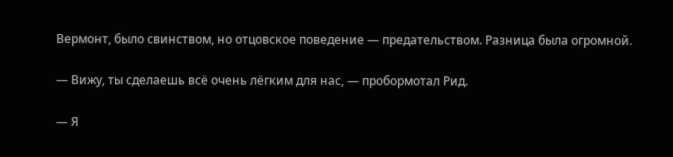Вермонт, было свинством, но отцовское поведение — предательством. Разница была огромной.

— Вижу, ты сделаешь всё очень лёгким для нас, — пробормотал Рид.

— Я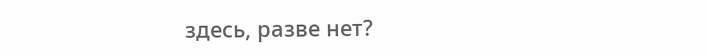здесь, разве нет?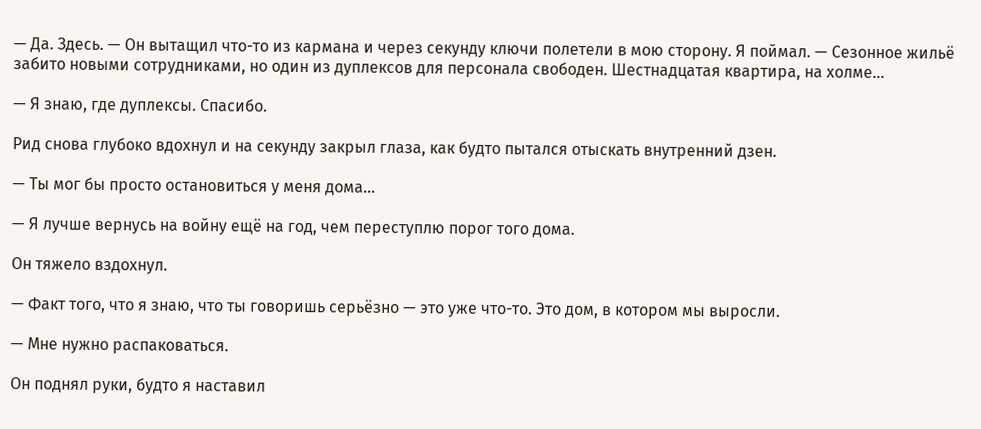— Да. Здесь. — Он вытащил что-то из кармана и через секунду ключи полетели в мою сторону. Я поймал. — Сезонное жильё забито новыми сотрудниками, но один из дуплексов для персонала свободен. Шестнадцатая квартира, на холме…

— Я знаю, где дуплексы. Спасибо.

Рид снова глубоко вдохнул и на секунду закрыл глаза, как будто пытался отыскать внутренний дзен.

— Ты мог бы просто остановиться у меня дома…

— Я лучше вернусь на войну ещё на год, чем переступлю порог того дома.

Он тяжело вздохнул.

— Факт того, что я знаю, что ты говоришь серьёзно — это уже что-то. Это дом, в котором мы выросли.

— Мне нужно распаковаться.

Он поднял руки, будто я наставил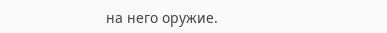на него оружие.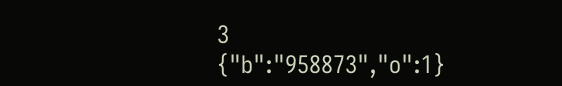3
{"b":"958873","o":1}